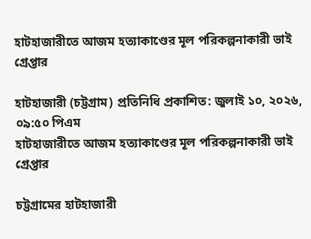হাটহাজারীতে আজম হত্যাকাণ্ডের মূল পরিকল্পনাকারী ভাই গ্রেপ্তার

হাটহাজারী (চট্টগ্রাম) প্রতিনিধি প্রকাশিত: জুলাই ১০, ২০২৬, ০৯:৫০ পিএম
হাটহাজারীতে আজম হত্যাকাণ্ডের মূল পরিকল্পনাকারী ভাই গ্রেপ্তার

চট্টগ্রামের হাটহাজারী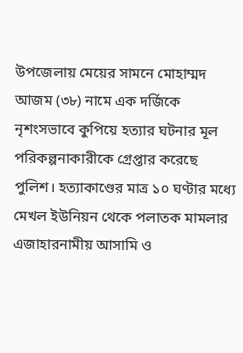উপজেলায় মেয়ের সামনে মোহাম্মদ আজম (৩৮) নামে এক দর্জিকে নৃশংসভাবে কুপিয়ে হত্যার ঘটনার মূল পরিকল্পনাকারীকে গ্রেপ্তার করেছে পুলিশ। হত্যাকাণ্ডের মাত্র ১০ ঘণ্টার মধ্যে মেখল ইউনিয়ন থেকে পলাতক মামলার এজাহারনামীয় আসামি ও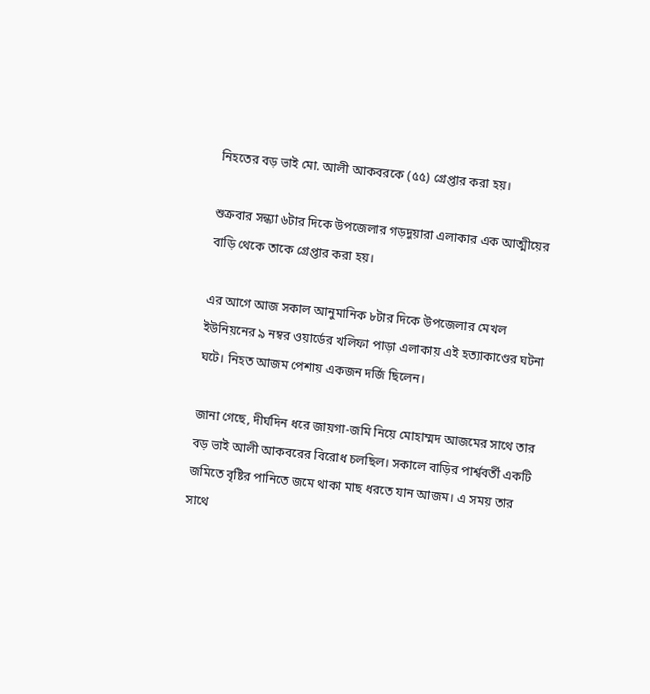নিহতের বড় ভাই মো. আলী আকবরকে (৫৫) গ্রেপ্তার করা হয়।

শুক্রবার সন্ধ্যা ৬টার দিকে উপজেলার গড়দুয়ারা এলাকার এক আত্মীয়ের বাড়ি থেকে তাকে গ্রেপ্তার করা হয়।

এর আগে আজ সকাল আনুমানিক ৮টার দিকে উপজেলার মেখল ইউনিয়নের ৯ নম্বর ওয়ার্ডের খলিফা পাড়া এলাকায় এই হত্যাকাণ্ডের ঘটনা ঘটে। নিহত আজম পেশায় একজন দর্জি ছিলেন।

জানা গেছে, দীর্ঘদিন ধরে জায়গা-জমি নিয়ে মোহাম্মদ আজমের সাথে তার বড় ভাই আলী আকবরের বিরোধ চলছিল। সকালে বাড়ির পার্শ্ববর্তী একটি জমিতে বৃষ্টির পানিতে জমে থাকা মাছ ধরতে যান আজম। এ সময় তার সাথে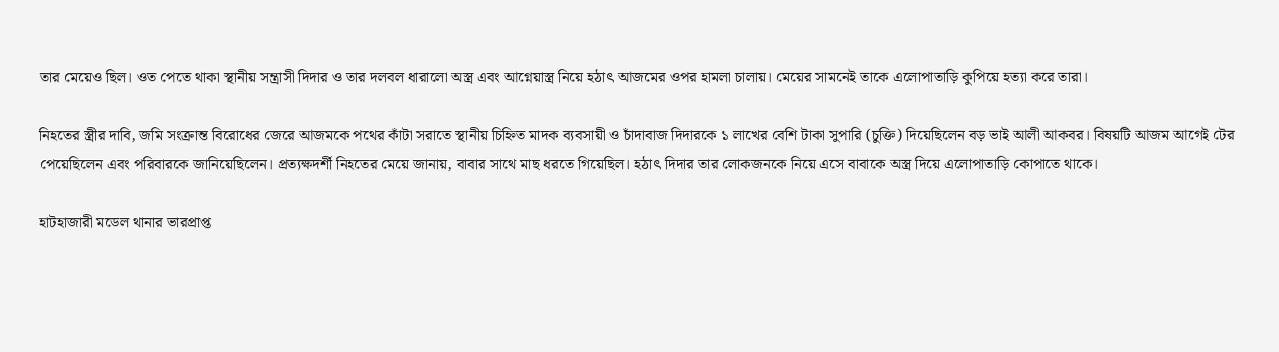তার মেয়েও ছিল। ওত পেতে থাকা স্থানীয় সন্ত্রাসী দিদার ও তার দলবল ধারালো অস্ত্র এবং আগ্নেয়াস্ত্র নিয়ে হঠাৎ আজমের ওপর হামলা চালায়। মেয়ের সামনেই তাকে এলোপাতাড়ি কুপিয়ে হত্যা করে তারা।

নিহতের স্ত্রীর দাবি, জমি সংক্রান্ত বিরোধের জেরে আজমকে পথের কাঁটা সরাতে স্থানীয় চিহ্নিত মাদক ব্যবসায়ী ও চাঁদাবাজ দিদারকে ১ লাখের বেশি টাকা সুপারি (চুক্তি) দিয়েছিলেন বড় ভাই আলী আকবর। বিষয়টি আজম আগেই টের পেয়েছিলেন এবং পরিবারকে জানিয়েছিলেন। প্রত্যক্ষদর্শী নিহতের মেয়ে জানায়, বাবার সাথে মাছ ধরতে গিয়েছিল। হঠাৎ দিদার তার লোকজনকে নিয়ে এসে বাবাকে অস্ত্র দিয়ে এলোপাতাড়ি কোপাতে থাকে।

হাটহাজারী মডেল থানার ভারপ্রাপ্ত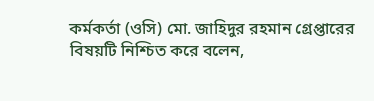কর্মকর্তা (ওসি) মো. জাহিদুর রহমান গ্রেপ্তারের বিষয়টি নিশ্চিত করে বলেন,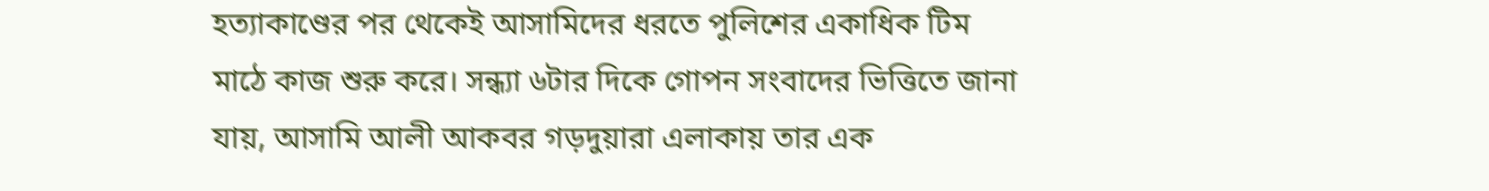হত্যাকাণ্ডের পর থেকেই আসামিদের ধরতে পুলিশের একাধিক টিম মাঠে কাজ শুরু করে। সন্ধ্যা ৬টার দিকে গোপন সংবাদের ভিত্তিতে জানা যায়, আসামি আলী আকবর গড়দুয়ারা এলাকায় তার এক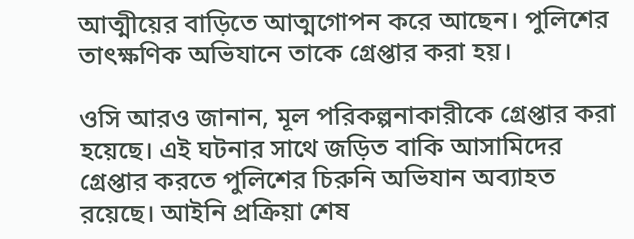আত্মীয়ের বাড়িতে আত্মগোপন করে আছেন। পুলিশের তাৎক্ষণিক অভিযানে তাকে গ্রেপ্তার করা হয়।

ওসি আরও জানান, মূল পরিকল্পনাকারীকে গ্রেপ্তার করা হয়েছে। এই ঘটনার সাথে জড়িত বাকি আসামিদের গ্রেপ্তার করতে পুলিশের চিরুনি অভিযান অব্যাহত রয়েছে। আইনি প্রক্রিয়া শেষ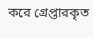করে গ্রেপ্তারকৃত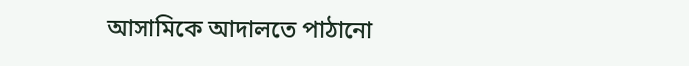আসামিকে আদালতে পাঠানো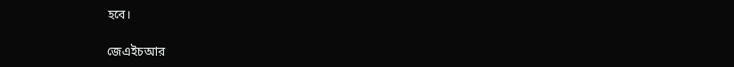হবে।

জেএইচআর